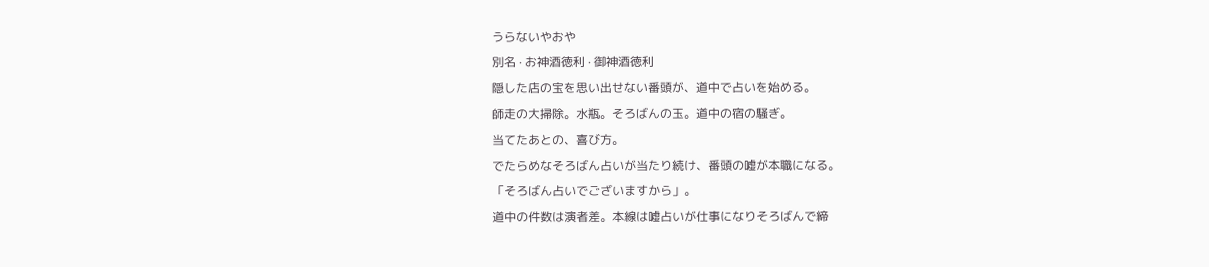うらないやおや
別名 · お神酒徳利 · 御神酒徳利
隠した店の宝を思い出せない番頭が、道中で占いを始める。
師走の大掃除。水瓶。そろばんの玉。道中の宿の騒ぎ。
当てたあとの、喜び方。
でたらめなそろばん占いが当たり続け、番頭の嘘が本職になる。
「そろばん占いでございますから」。
道中の件数は演者差。本線は嘘占いが仕事になりそろばんで締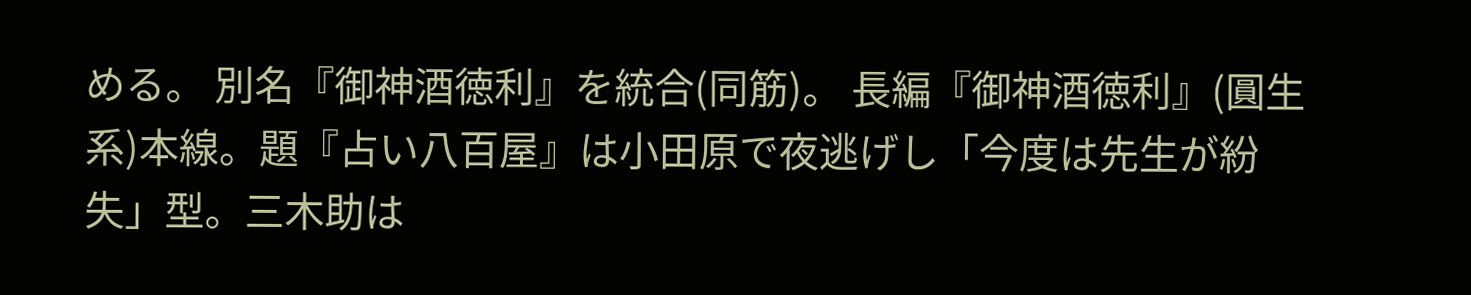める。 別名『御神酒徳利』を統合(同筋)。 長編『御神酒徳利』(圓生系)本線。題『占い八百屋』は小田原で夜逃げし「今度は先生が紛失」型。三木助は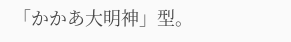「かかあ大明神」型。